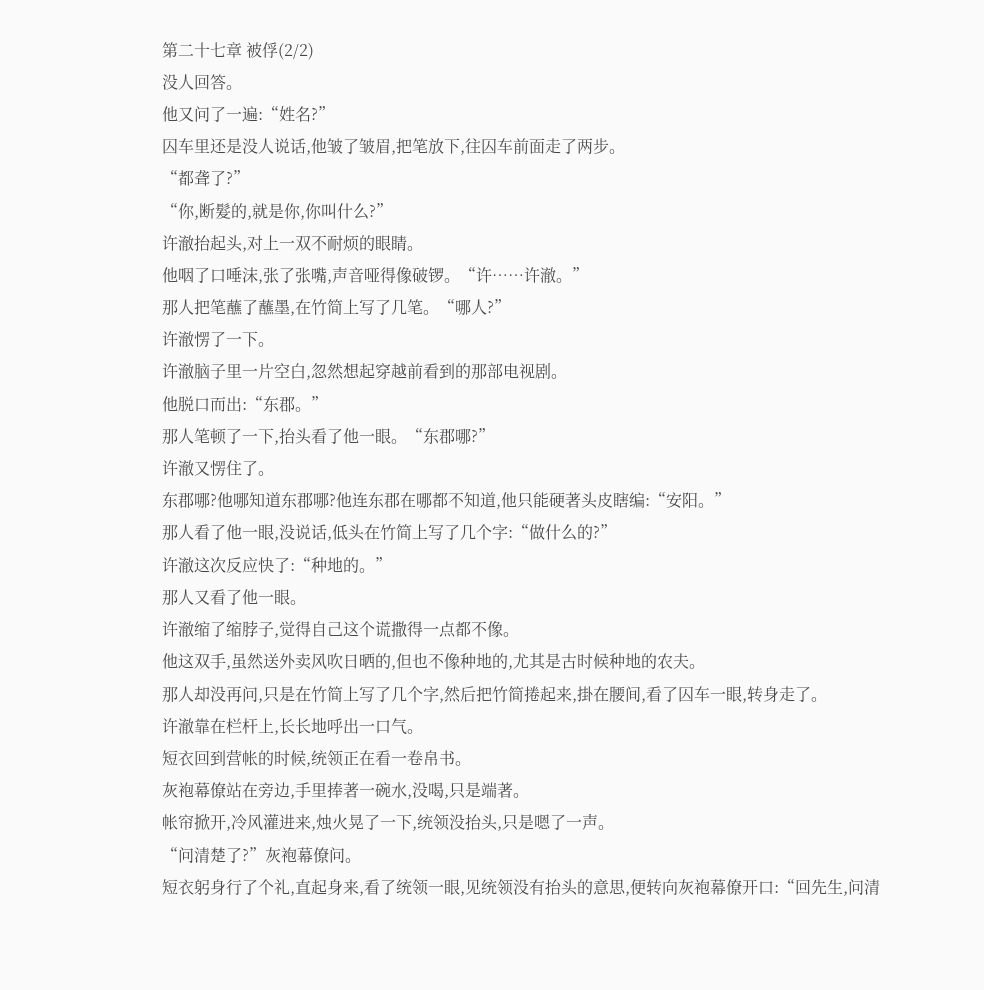第二十七章 被俘(2/2)
没人回答。
他又问了一遍:“姓名?”
囚车里还是没人说话,他皱了皱眉,把笔放下,往囚车前面走了两步。
“都聋了?”
“你,断髮的,就是你,你叫什么?”
许澈抬起头,对上一双不耐烦的眼睛。
他咽了口唾沫,张了张嘴,声音哑得像破锣。“许……许澈。”
那人把笔蘸了蘸墨,在竹简上写了几笔。“哪人?”
许澈愣了一下。
许澈脑子里一片空白,忽然想起穿越前看到的那部电视剧。
他脱口而出:“东郡。”
那人笔顿了一下,抬头看了他一眼。“东郡哪?”
许澈又愣住了。
东郡哪?他哪知道东郡哪?他连东郡在哪都不知道,他只能硬著头皮瞎编:“安阳。”
那人看了他一眼,没说话,低头在竹简上写了几个字:“做什么的?”
许澈这次反应快了:“种地的。”
那人又看了他一眼。
许澈缩了缩脖子,觉得自己这个谎撒得一点都不像。
他这双手,虽然送外卖风吹日晒的,但也不像种地的,尤其是古时候种地的农夫。
那人却没再问,只是在竹简上写了几个字,然后把竹简捲起来,掛在腰间,看了囚车一眼,转身走了。
许澈靠在栏杆上,长长地呼出一口气。
短衣回到营帐的时候,统领正在看一卷帛书。
灰袍幕僚站在旁边,手里捧著一碗水,没喝,只是端著。
帐帘掀开,冷风灌进来,烛火晃了一下,统领没抬头,只是嗯了一声。
“问清楚了?”灰袍幕僚问。
短衣躬身行了个礼,直起身来,看了统领一眼,见统领没有抬头的意思,便转向灰袍幕僚开口:“回先生,问清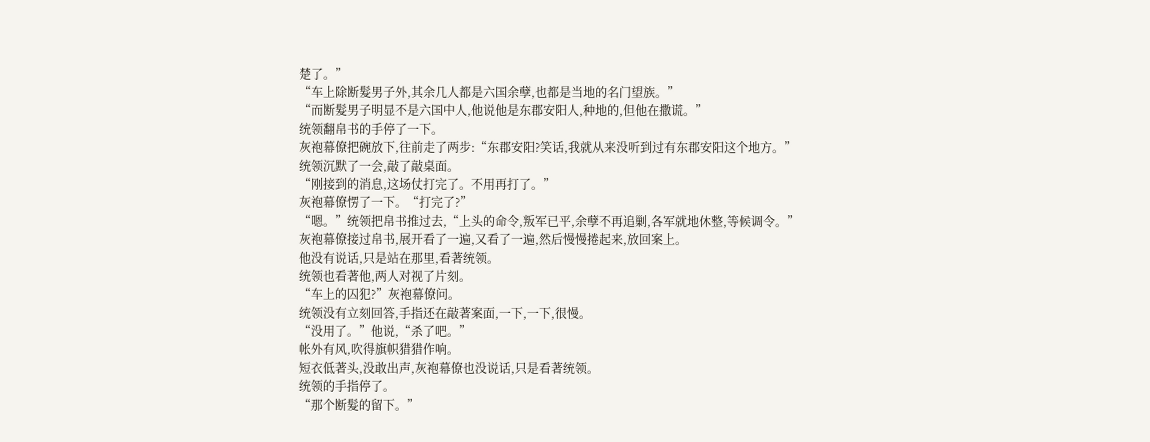楚了。”
“车上除断髮男子外,其余几人都是六国余孽,也都是当地的名门望族。”
“而断髮男子明显不是六国中人,他说他是东郡安阳人,种地的,但他在撒谎。”
统领翻帛书的手停了一下。
灰袍幕僚把碗放下,往前走了两步:“东郡安阳?笑话,我就从来没听到过有东郡安阳这个地方。”
统领沉默了一会,敲了敲桌面。
“刚接到的消息,这场仗打完了。不用再打了。”
灰袍幕僚愣了一下。“打完了?”
“嗯。”统领把帛书推过去,“上头的命令,叛军已平,余孽不再追剿,各军就地休整,等候调令。”
灰袍幕僚接过帛书,展开看了一遍,又看了一遍,然后慢慢捲起来,放回案上。
他没有说话,只是站在那里,看著统领。
统领也看著他,两人对视了片刻。
“车上的囚犯?”灰袍幕僚问。
统领没有立刻回答,手指还在敲著案面,一下,一下,很慢。
“没用了。”他说,“杀了吧。”
帐外有风,吹得旗帜猎猎作响。
短衣低著头,没敢出声,灰袍幕僚也没说话,只是看著统领。
统领的手指停了。
“那个断髮的留下。”